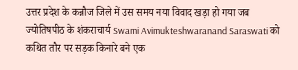उत्तर प्रदेश के कन्नौज जिले में उस समय नया विवाद खड़ा हो गया जब ज्योतिषपीठ के शंकराचार्य Swami Avimukteshwaranand Saraswati को कथित तौर पर सड़क किनारे बने एक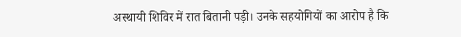अस्थायी शिविर में रात बितानी पड़ी। उनके सहयोगियों का आरोप है कि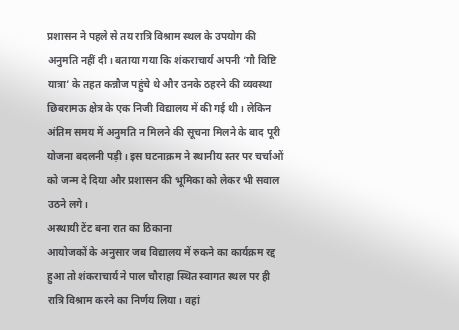प्रशासन ने पहले से तय रात्रि विश्राम स्थल के उपयोग की अनुमति नहीं दी। बताया गया कि शंकराचार्य अपनी ‘गौ विष्टि यात्रा’ के तहत कन्नौज पहुंचे थे और उनके ठहरने की व्यवस्था छिबरामऊ क्षेत्र के एक निजी विद्यालय में की गई थी। लेकिन अंतिम समय में अनुमति न मिलने की सूचना मिलने के बाद पूरी योजना बदलनी पड़ी। इस घटनाक्रम ने स्थानीय स्तर पर चर्चाओं को जन्म दे दिया और प्रशासन की भूमिका को लेकर भी सवाल उठने लगे।
अस्थायी टेंट बना रात का ठिकाना
आयोजकों के अनुसार जब विद्यालय में रुकने का कार्यक्रम रद्द हुआ तो शंकराचार्य ने पाल चौराहा स्थित स्वागत स्थल पर ही रात्रि विश्राम करने का निर्णय लिया। वहां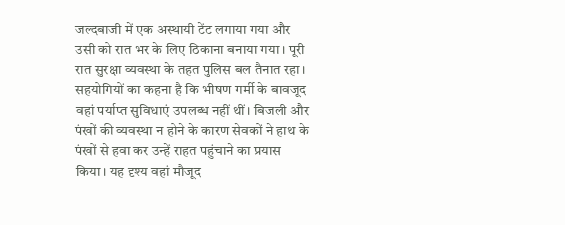जल्दबाजी में एक अस्थायी टेंट लगाया गया और उसी को रात भर के लिए ठिकाना बनाया गया। पूरी रात सुरक्षा व्यवस्था के तहत पुलिस बल तैनात रहा। सहयोगियों का कहना है कि भीषण गर्मी के बावजूद वहां पर्याप्त सुविधाएं उपलब्ध नहीं थीं। बिजली और पंखों की व्यवस्था न होने के कारण सेवकों ने हाथ के पंखों से हवा कर उन्हें राहत पहुंचाने का प्रयास किया। यह दृश्य वहां मौजूद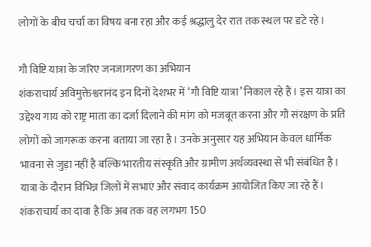लोगों के बीच चर्चा का विषय बना रहा और कई श्रद्धालु देर रात तक स्थल पर डटे रहे।

गौ विष्टि यात्रा के जरिए जनजागरण का अभियान
शंकराचार्य अविमुक्तेश्वरानंद इन दिनों देशभर में ‘गौ विष्टि यात्रा’ निकाल रहे हैं। इस यात्रा का उद्देश्य गाय को राष्ट्र माता का दर्जा दिलाने की मांग को मजबूत करना और गौ संरक्षण के प्रति लोगों को जागरूक करना बताया जा रहा है। उनके अनुसार यह अभियान केवल धार्मिक भावना से जुड़ा नहीं है बल्कि भारतीय संस्कृति और ग्रामीण अर्थव्यवस्था से भी संबंधित है। यात्रा के दौरान विभिन्न जिलों में सभाएं और संवाद कार्यक्रम आयोजित किए जा रहे हैं। शंकराचार्य का दावा है कि अब तक वह लगभग 150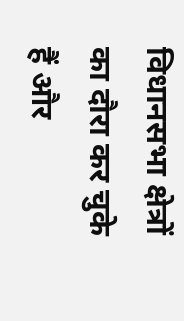विधानसभा क्षेत्रों का दौरा कर चुके हैं और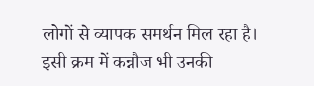लोगों से व्यापक समर्थन मिल रहा है। इसी क्रम में कन्नौज भी उनकी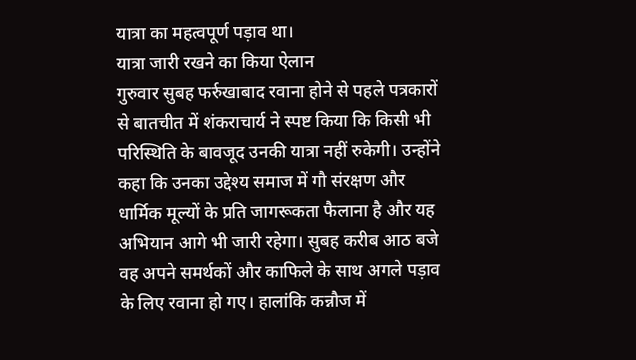यात्रा का महत्वपूर्ण पड़ाव था।
यात्रा जारी रखने का किया ऐलान
गुरुवार सुबह फर्रुखाबाद रवाना होने से पहले पत्रकारों से बातचीत में शंकराचार्य ने स्पष्ट किया कि किसी भी परिस्थिति के बावजूद उनकी यात्रा नहीं रुकेगी। उन्होंने कहा कि उनका उद्देश्य समाज में गौ संरक्षण और धार्मिक मूल्यों के प्रति जागरूकता फैलाना है और यह अभियान आगे भी जारी रहेगा। सुबह करीब आठ बजे वह अपने समर्थकों और काफिले के साथ अगले पड़ाव के लिए रवाना हो गए। हालांकि कन्नौज में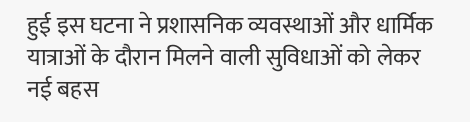हुई इस घटना ने प्रशासनिक व्यवस्थाओं और धार्मिक यात्राओं के दौरान मिलने वाली सुविधाओं को लेकर नई बहस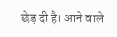छेड़ दी है। आने वाले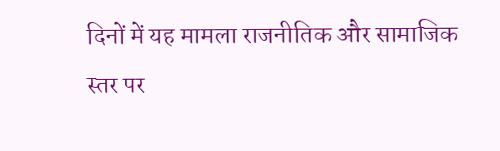दिनों में यह मामला राजनीतिक और सामाजिक स्तर पर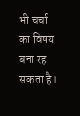भी चर्चा का विषय बना रह सकता है।